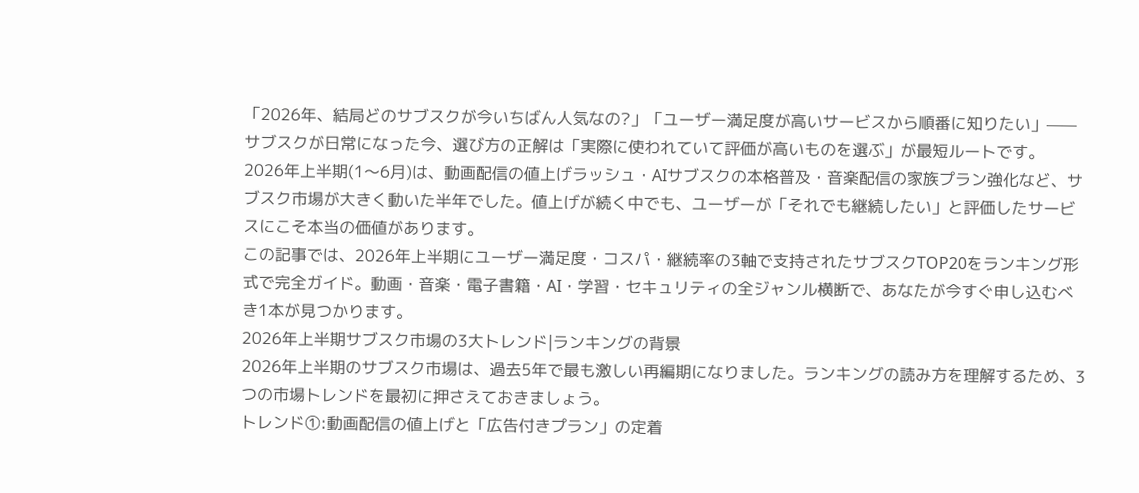「2026年、結局どのサブスクが今いちばん人気なの?」「ユーザー満足度が高いサービスから順番に知りたい」——サブスクが日常になった今、選び方の正解は「実際に使われていて評価が高いものを選ぶ」が最短ルートです。
2026年上半期(1〜6月)は、動画配信の値上げラッシュ・AIサブスクの本格普及・音楽配信の家族プラン強化など、サブスク市場が大きく動いた半年でした。値上げが続く中でも、ユーザーが「それでも継続したい」と評価したサービスにこそ本当の価値があります。
この記事では、2026年上半期にユーザー満足度・コスパ・継続率の3軸で支持されたサブスクTOP20をランキング形式で完全ガイド。動画・音楽・電子書籍・AI・学習・セキュリティの全ジャンル横断で、あなたが今すぐ申し込むべき1本が見つかります。
2026年上半期サブスク市場の3大トレンド|ランキングの背景
2026年上半期のサブスク市場は、過去5年で最も激しい再編期になりました。ランキングの読み方を理解するため、3つの市場トレンドを最初に押さえておきましょう。
トレンド①:動画配信の値上げと「広告付きプラン」の定着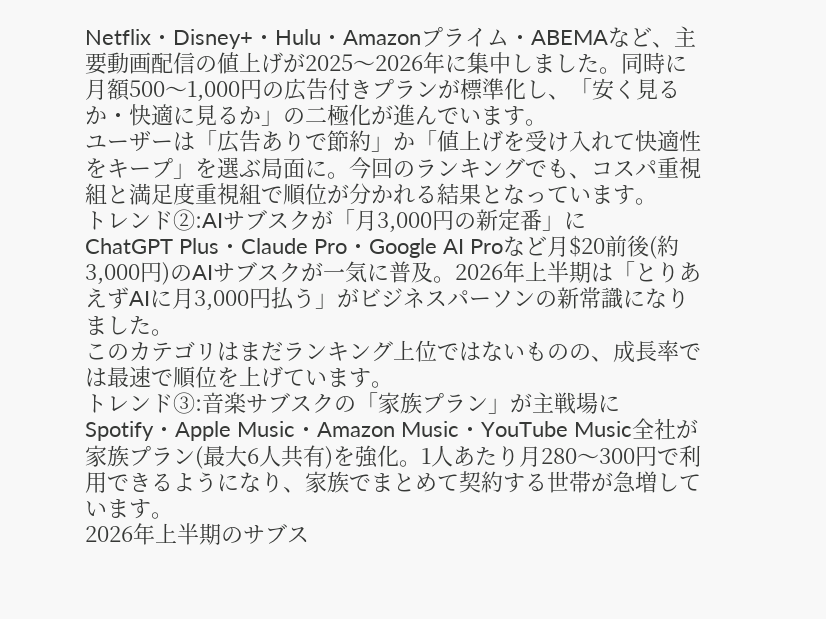Netflix・Disney+・Hulu・Amazonプライム・ABEMAなど、主要動画配信の値上げが2025〜2026年に集中しました。同時に月額500〜1,000円の広告付きプランが標準化し、「安く見るか・快適に見るか」の二極化が進んでいます。
ユーザーは「広告ありで節約」か「値上げを受け入れて快適性をキープ」を選ぶ局面に。今回のランキングでも、コスパ重視組と満足度重視組で順位が分かれる結果となっています。
トレンド②:AIサブスクが「月3,000円の新定番」に
ChatGPT Plus・Claude Pro・Google AI Proなど月$20前後(約3,000円)のAIサブスクが一気に普及。2026年上半期は「とりあえずAIに月3,000円払う」がビジネスパーソンの新常識になりました。
このカテゴリはまだランキング上位ではないものの、成長率では最速で順位を上げています。
トレンド③:音楽サブスクの「家族プラン」が主戦場に
Spotify・Apple Music・Amazon Music・YouTube Music全社が家族プラン(最大6人共有)を強化。1人あたり月280〜300円で利用できるようになり、家族でまとめて契約する世帯が急増しています。
2026年上半期のサブス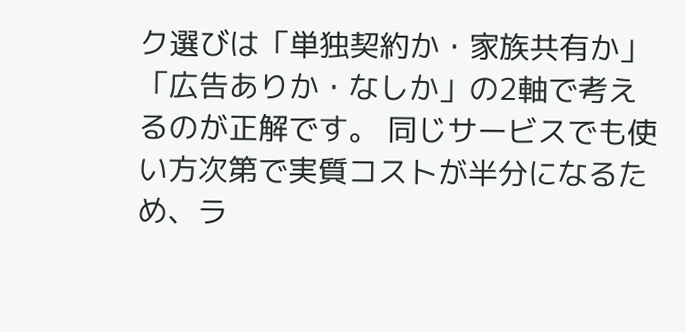ク選びは「単独契約か・家族共有か」「広告ありか・なしか」の2軸で考えるのが正解です。 同じサービスでも使い方次第で実質コストが半分になるため、ラ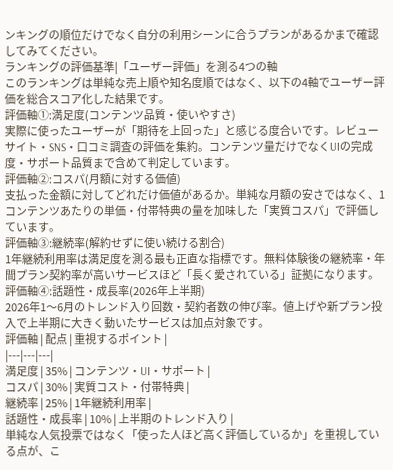ンキングの順位だけでなく自分の利用シーンに合うプランがあるかまで確認してみてください。
ランキングの評価基準|「ユーザー評価」を測る4つの軸
このランキングは単純な売上順や知名度順ではなく、以下の4軸でユーザー評価を総合スコア化した結果です。
評価軸①:満足度(コンテンツ品質・使いやすさ)
実際に使ったユーザーが「期待を上回った」と感じる度合いです。レビューサイト・SNS・口コミ調査の評価を集約。コンテンツ量だけでなくUIの完成度・サポート品質まで含めて判定しています。
評価軸②:コスパ(月額に対する価値)
支払った金額に対してどれだけ価値があるか。単純な月額の安さではなく、1コンテンツあたりの単価・付帯特典の量を加味した「実質コスパ」で評価しています。
評価軸③:継続率(解約せずに使い続ける割合)
1年継続利用率は満足度を測る最も正直な指標です。無料体験後の継続率・年間プラン契約率が高いサービスほど「長く愛されている」証拠になります。
評価軸④:話題性・成長率(2026年上半期)
2026年1〜6月のトレンド入り回数・契約者数の伸び率。値上げや新プラン投入で上半期に大きく動いたサービスは加点対象です。
評価軸 | 配点 | 重視するポイント |
|---|---|---|
満足度 | 35% | コンテンツ・UI・サポート |
コスパ | 30% | 実質コスト・付帯特典 |
継続率 | 25% | 1年継続利用率 |
話題性・成長率 | 10% | 上半期のトレンド入り |
単純な人気投票ではなく「使った人ほど高く評価しているか」を重視している点が、こ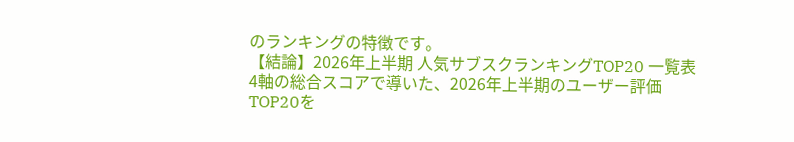のランキングの特徴です。
【結論】2026年上半期 人気サブスクランキングTOP20 一覧表
4軸の総合スコアで導いた、2026年上半期のユーザー評価TOP20を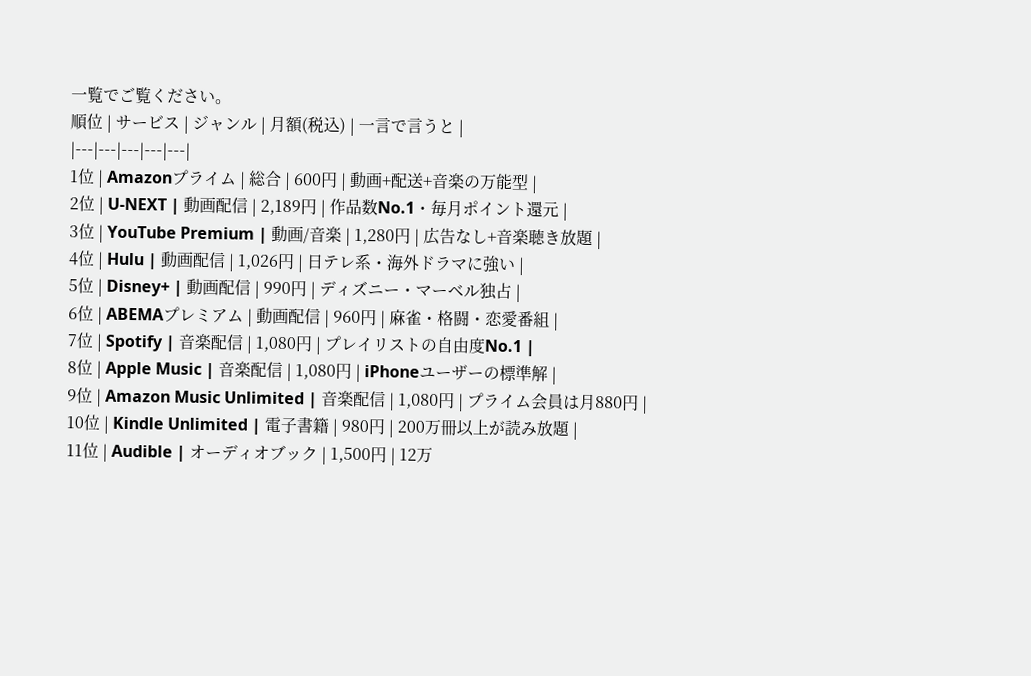一覧でご覧ください。
順位 | サービス | ジャンル | 月額(税込) | 一言で言うと |
|---|---|---|---|---|
1位 | Amazonプライム | 総合 | 600円 | 動画+配送+音楽の万能型 |
2位 | U-NEXT | 動画配信 | 2,189円 | 作品数No.1・毎月ポイント還元 |
3位 | YouTube Premium | 動画/音楽 | 1,280円 | 広告なし+音楽聴き放題 |
4位 | Hulu | 動画配信 | 1,026円 | 日テレ系・海外ドラマに強い |
5位 | Disney+ | 動画配信 | 990円 | ディズニー・マーベル独占 |
6位 | ABEMAプレミアム | 動画配信 | 960円 | 麻雀・格闘・恋愛番組 |
7位 | Spotify | 音楽配信 | 1,080円 | プレイリストの自由度No.1 |
8位 | Apple Music | 音楽配信 | 1,080円 | iPhoneユーザーの標準解 |
9位 | Amazon Music Unlimited | 音楽配信 | 1,080円 | プライム会員は月880円 |
10位 | Kindle Unlimited | 電子書籍 | 980円 | 200万冊以上が読み放題 |
11位 | Audible | オーディオブック | 1,500円 | 12万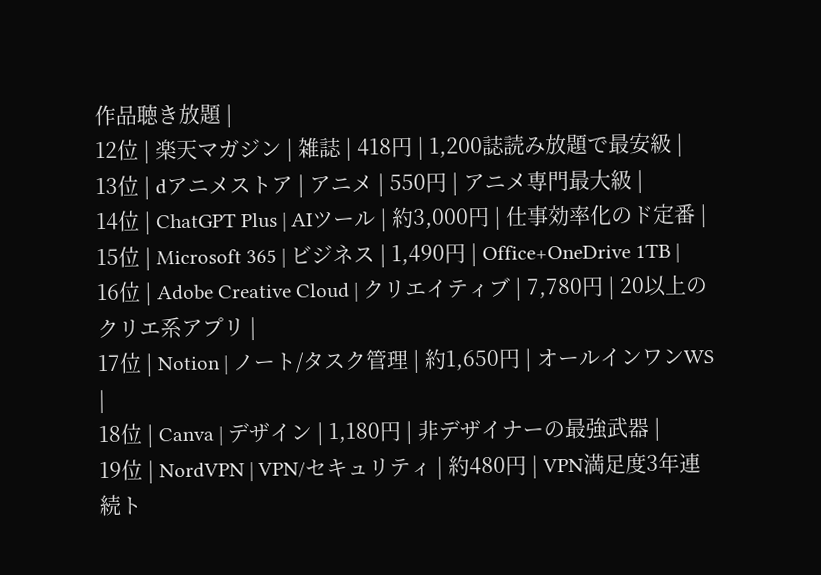作品聴き放題 |
12位 | 楽天マガジン | 雑誌 | 418円 | 1,200誌読み放題で最安級 |
13位 | dアニメストア | アニメ | 550円 | アニメ専門最大級 |
14位 | ChatGPT Plus | AIツール | 約3,000円 | 仕事効率化のド定番 |
15位 | Microsoft 365 | ビジネス | 1,490円 | Office+OneDrive 1TB |
16位 | Adobe Creative Cloud | クリエイティブ | 7,780円 | 20以上のクリエ系アプリ |
17位 | Notion | ノート/タスク管理 | 約1,650円 | オールインワンWS |
18位 | Canva | デザイン | 1,180円 | 非デザイナーの最強武器 |
19位 | NordVPN | VPN/セキュリティ | 約480円 | VPN満足度3年連続ト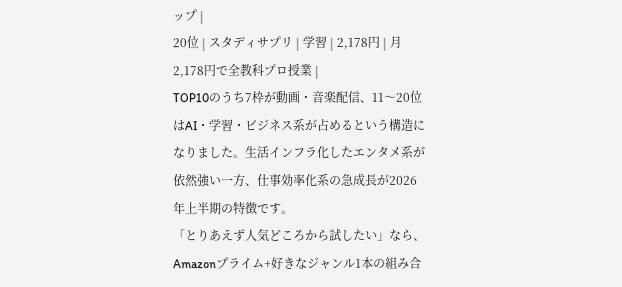ップ |
20位 | スタディサプリ | 学習 | 2,178円 | 月2,178円で全教科プロ授業 |
TOP10のうち7枠が動画・音楽配信、11〜20位はAI・学習・ビジネス系が占めるという構造になりました。生活インフラ化したエンタメ系が依然強い一方、仕事効率化系の急成長が2026年上半期の特徴です。
「とりあえず人気どころから試したい」なら、Amazonプライム+好きなジャンル1本の組み合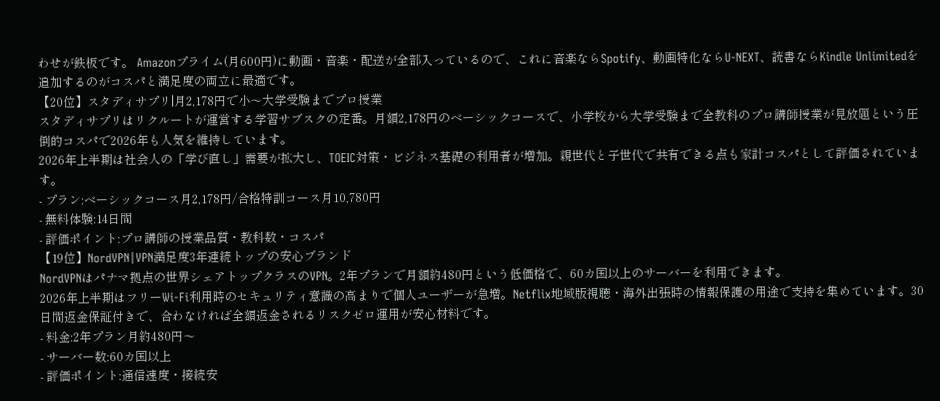わせが鉄板です。 Amazonプライム(月600円)に動画・音楽・配送が全部入っているので、これに音楽ならSpotify、動画特化ならU-NEXT、読書ならKindle Unlimitedを追加するのがコスパと満足度の両立に最適です。
【20位】スタディサプリ|月2,178円で小〜大学受験までプロ授業
スタディサプリはリクルートが運営する学習サブスクの定番。月額2,178円のベーシックコースで、小学校から大学受験まで全教科のプロ講師授業が見放題という圧倒的コスパで2026年も人気を維持しています。
2026年上半期は社会人の「学び直し」需要が拡大し、TOEIC対策・ビジネス基礎の利用者が増加。親世代と子世代で共有できる点も家計コスパとして評価されています。
- プラン:ベーシックコース月2,178円/合格特訓コース月10,780円
- 無料体験:14日間
- 評価ポイント:プロ講師の授業品質・教科数・コスパ
【19位】NordVPN|VPN満足度3年連続トップの安心ブランド
NordVPNはパナマ拠点の世界シェアトップクラスのVPN。2年プランで月額約480円という低価格で、60カ国以上のサーバーを利用できます。
2026年上半期はフリーWi-Fi利用時のセキュリティ意識の高まりで個人ユーザーが急増。Netflix地域版視聴・海外出張時の情報保護の用途で支持を集めています。30日間返金保証付きで、合わなければ全額返金されるリスクゼロ運用が安心材料です。
- 料金:2年プラン月約480円〜
- サーバー数:60カ国以上
- 評価ポイント:通信速度・接続安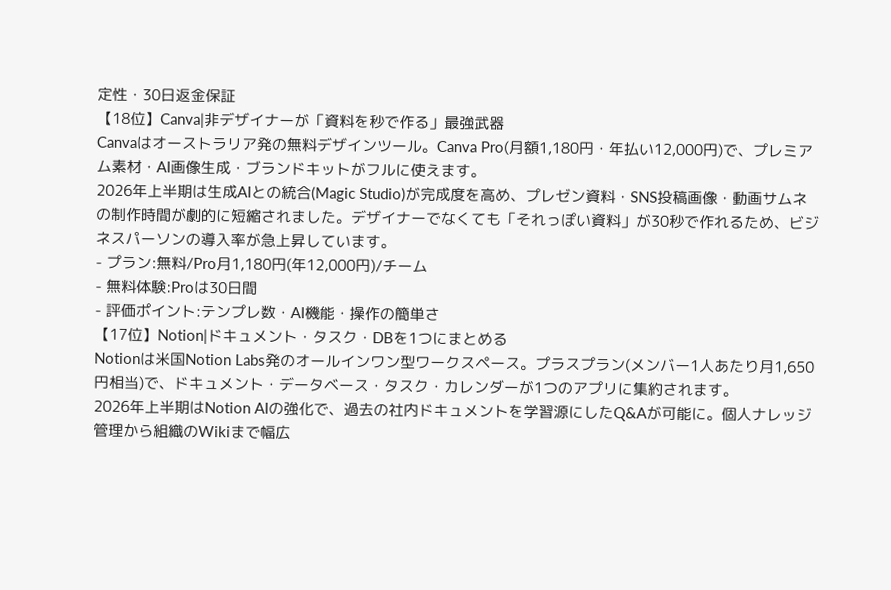定性・30日返金保証
【18位】Canva|非デザイナーが「資料を秒で作る」最強武器
Canvaはオーストラリア発の無料デザインツール。Canva Pro(月額1,180円・年払い12,000円)で、プレミアム素材・AI画像生成・ブランドキットがフルに使えます。
2026年上半期は生成AIとの統合(Magic Studio)が完成度を高め、プレゼン資料・SNS投稿画像・動画サムネの制作時間が劇的に短縮されました。デザイナーでなくても「それっぽい資料」が30秒で作れるため、ビジネスパーソンの導入率が急上昇しています。
- プラン:無料/Pro月1,180円(年12,000円)/チーム
- 無料体験:Proは30日間
- 評価ポイント:テンプレ数・AI機能・操作の簡単さ
【17位】Notion|ドキュメント・タスク・DBを1つにまとめる
Notionは米国Notion Labs発のオールインワン型ワークスペース。プラスプラン(メンバー1人あたり月1,650円相当)で、ドキュメント・データベース・タスク・カレンダーが1つのアプリに集約されます。
2026年上半期はNotion AIの強化で、過去の社内ドキュメントを学習源にしたQ&Aが可能に。個人ナレッジ管理から組織のWikiまで幅広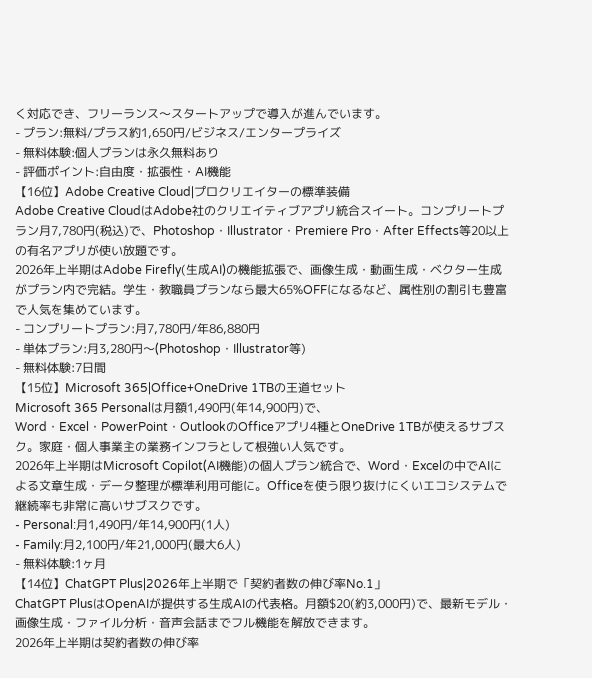く対応でき、フリーランス〜スタートアップで導入が進んでいます。
- プラン:無料/プラス約1,650円/ビジネス/エンタープライズ
- 無料体験:個人プランは永久無料あり
- 評価ポイント:自由度・拡張性・AI機能
【16位】Adobe Creative Cloud|プロクリエイターの標準装備
Adobe Creative CloudはAdobe社のクリエイティブアプリ統合スイート。コンプリートプラン月7,780円(税込)で、Photoshop・Illustrator・Premiere Pro・After Effects等20以上の有名アプリが使い放題です。
2026年上半期はAdobe Firefly(生成AI)の機能拡張で、画像生成・動画生成・ベクター生成がプラン内で完結。学生・教職員プランなら最大65%OFFになるなど、属性別の割引も豊富で人気を集めています。
- コンプリートプラン:月7,780円/年86,880円
- 単体プラン:月3,280円〜(Photoshop・Illustrator等)
- 無料体験:7日間
【15位】Microsoft 365|Office+OneDrive 1TBの王道セット
Microsoft 365 Personalは月額1,490円(年14,900円)で、Word・Excel・PowerPoint・OutlookのOfficeアプリ4種とOneDrive 1TBが使えるサブスク。家庭・個人事業主の業務インフラとして根強い人気です。
2026年上半期はMicrosoft Copilot(AI機能)の個人プラン統合で、Word・Excelの中でAIによる文章生成・データ整理が標準利用可能に。Officeを使う限り抜けにくいエコシステムで継続率も非常に高いサブスクです。
- Personal:月1,490円/年14,900円(1人)
- Family:月2,100円/年21,000円(最大6人)
- 無料体験:1ヶ月
【14位】ChatGPT Plus|2026年上半期で「契約者数の伸び率No.1」
ChatGPT PlusはOpenAIが提供する生成AIの代表格。月額$20(約3,000円)で、最新モデル・画像生成・ファイル分析・音声会話までフル機能を解放できます。
2026年上半期は契約者数の伸び率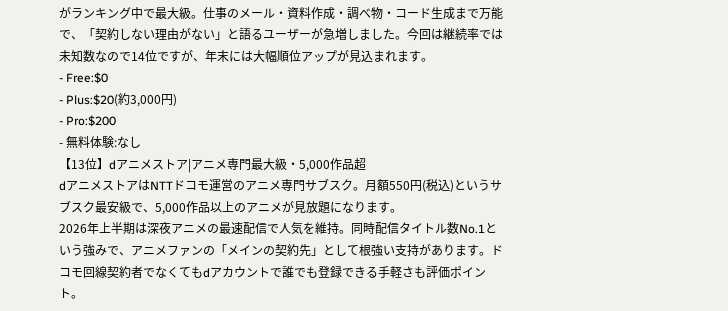がランキング中で最大級。仕事のメール・資料作成・調べ物・コード生成まで万能で、「契約しない理由がない」と語るユーザーが急増しました。今回は継続率では未知数なので14位ですが、年末には大幅順位アップが見込まれます。
- Free:$0
- Plus:$20(約3,000円)
- Pro:$200
- 無料体験:なし
【13位】dアニメストア|アニメ専門最大級・5,000作品超
dアニメストアはNTTドコモ運営のアニメ専門サブスク。月額550円(税込)というサブスク最安級で、5,000作品以上のアニメが見放題になります。
2026年上半期は深夜アニメの最速配信で人気を維持。同時配信タイトル数No.1という強みで、アニメファンの「メインの契約先」として根強い支持があります。ドコモ回線契約者でなくてもdアカウントで誰でも登録できる手軽さも評価ポイント。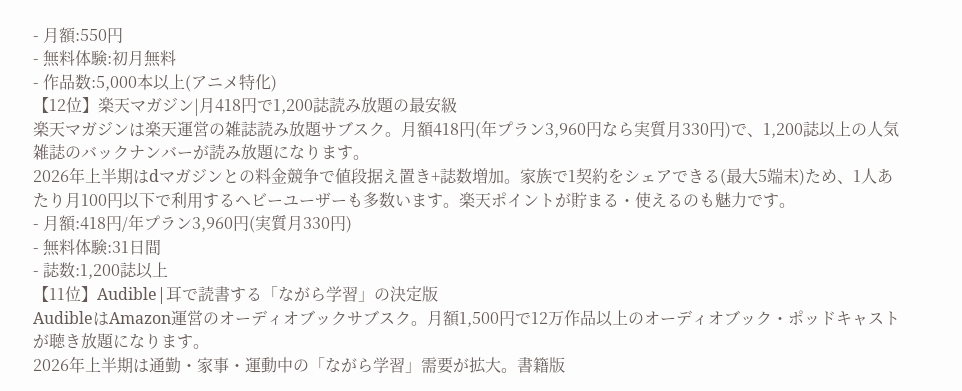- 月額:550円
- 無料体験:初月無料
- 作品数:5,000本以上(アニメ特化)
【12位】楽天マガジン|月418円で1,200誌読み放題の最安級
楽天マガジンは楽天運営の雑誌読み放題サブスク。月額418円(年プラン3,960円なら実質月330円)で、1,200誌以上の人気雑誌のバックナンバーが読み放題になります。
2026年上半期はdマガジンとの料金競争で値段据え置き+誌数増加。家族で1契約をシェアできる(最大5端末)ため、1人あたり月100円以下で利用するヘビーユーザーも多数います。楽天ポイントが貯まる・使えるのも魅力です。
- 月額:418円/年プラン3,960円(実質月330円)
- 無料体験:31日間
- 誌数:1,200誌以上
【11位】Audible|耳で読書する「ながら学習」の決定版
AudibleはAmazon運営のオーディオブックサブスク。月額1,500円で12万作品以上のオーディオブック・ポッドキャストが聴き放題になります。
2026年上半期は通勤・家事・運動中の「ながら学習」需要が拡大。書籍版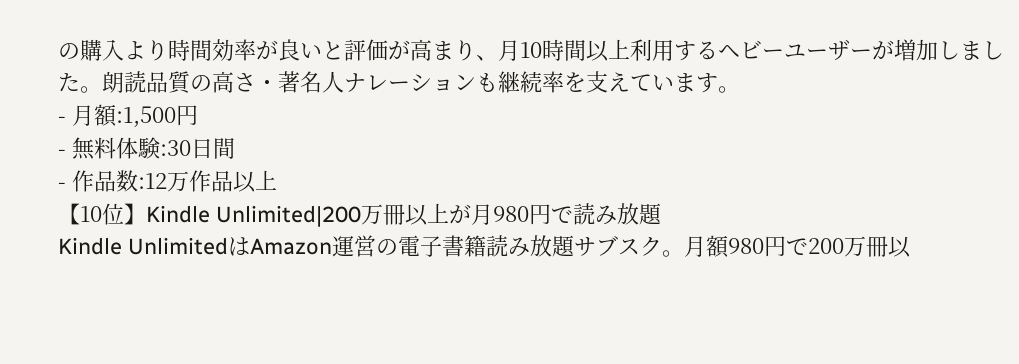の購入より時間効率が良いと評価が高まり、月10時間以上利用するヘビーユーザーが増加しました。朗読品質の高さ・著名人ナレーションも継続率を支えています。
- 月額:1,500円
- 無料体験:30日間
- 作品数:12万作品以上
【10位】Kindle Unlimited|200万冊以上が月980円で読み放題
Kindle UnlimitedはAmazon運営の電子書籍読み放題サブスク。月額980円で200万冊以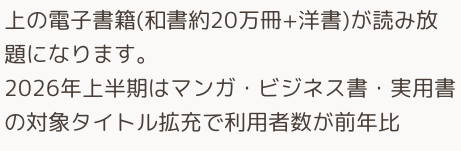上の電子書籍(和書約20万冊+洋書)が読み放題になります。
2026年上半期はマンガ・ビジネス書・実用書の対象タイトル拡充で利用者数が前年比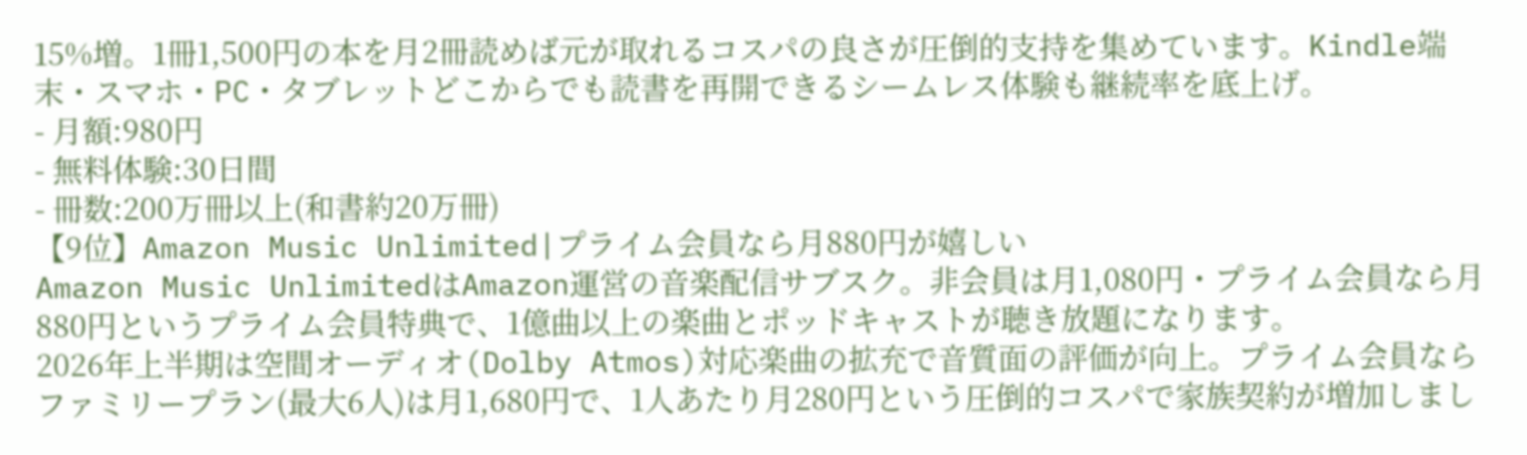15%増。1冊1,500円の本を月2冊読めば元が取れるコスパの良さが圧倒的支持を集めています。Kindle端末・スマホ・PC・タブレットどこからでも読書を再開できるシームレス体験も継続率を底上げ。
- 月額:980円
- 無料体験:30日間
- 冊数:200万冊以上(和書約20万冊)
【9位】Amazon Music Unlimited|プライム会員なら月880円が嬉しい
Amazon Music UnlimitedはAmazon運営の音楽配信サブスク。非会員は月1,080円・プライム会員なら月880円というプライム会員特典で、1億曲以上の楽曲とポッドキャストが聴き放題になります。
2026年上半期は空間オーディオ(Dolby Atmos)対応楽曲の拡充で音質面の評価が向上。プライム会員ならファミリープラン(最大6人)は月1,680円で、1人あたり月280円という圧倒的コスパで家族契約が増加しまし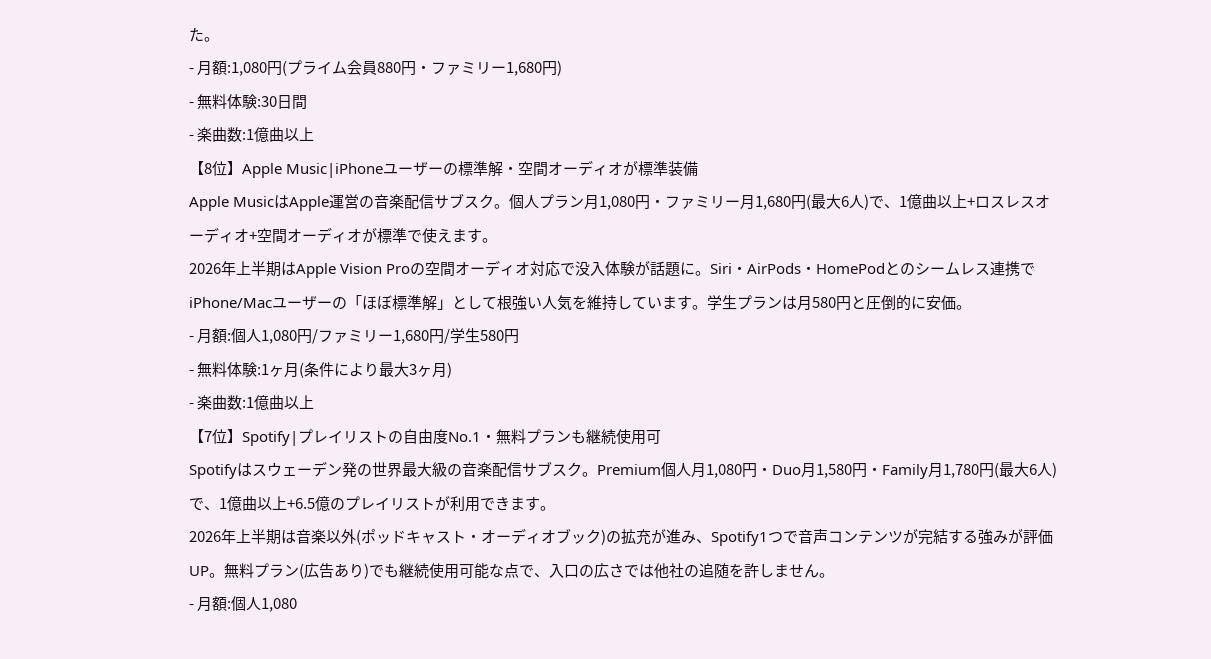た。
- 月額:1,080円(プライム会員880円・ファミリー1,680円)
- 無料体験:30日間
- 楽曲数:1億曲以上
【8位】Apple Music|iPhoneユーザーの標準解・空間オーディオが標準装備
Apple MusicはApple運営の音楽配信サブスク。個人プラン月1,080円・ファミリー月1,680円(最大6人)で、1億曲以上+ロスレスオーディオ+空間オーディオが標準で使えます。
2026年上半期はApple Vision Proの空間オーディオ対応で没入体験が話題に。Siri・AirPods・HomePodとのシームレス連携でiPhone/Macユーザーの「ほぼ標準解」として根強い人気を維持しています。学生プランは月580円と圧倒的に安価。
- 月額:個人1,080円/ファミリー1,680円/学生580円
- 無料体験:1ヶ月(条件により最大3ヶ月)
- 楽曲数:1億曲以上
【7位】Spotify|プレイリストの自由度No.1・無料プランも継続使用可
Spotifyはスウェーデン発の世界最大級の音楽配信サブスク。Premium個人月1,080円・Duo月1,580円・Family月1,780円(最大6人)で、1億曲以上+6.5億のプレイリストが利用できます。
2026年上半期は音楽以外(ポッドキャスト・オーディオブック)の拡充が進み、Spotify1つで音声コンテンツが完結する強みが評価UP。無料プラン(広告あり)でも継続使用可能な点で、入口の広さでは他社の追随を許しません。
- 月額:個人1,080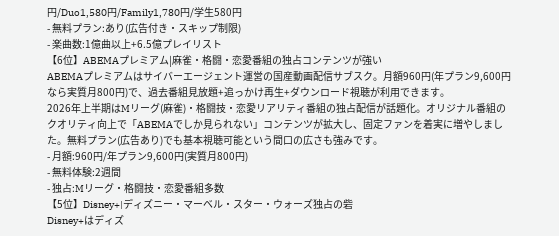円/Duo1,580円/Family1,780円/学生580円
- 無料プラン:あり(広告付き・スキップ制限)
- 楽曲数:1億曲以上+6.5億プレイリスト
【6位】ABEMAプレミアム|麻雀・格闘・恋愛番組の独占コンテンツが強い
ABEMAプレミアムはサイバーエージェント運営の国産動画配信サブスク。月額960円(年プラン9,600円なら実質月800円)で、過去番組見放題+追っかけ再生+ダウンロード視聴が利用できます。
2026年上半期はMリーグ(麻雀)・格闘技・恋愛リアリティ番組の独占配信が話題化。オリジナル番組のクオリティ向上で「ABEMAでしか見られない」コンテンツが拡大し、固定ファンを着実に増やしました。無料プラン(広告あり)でも基本視聴可能という間口の広さも強みです。
- 月額:960円/年プラン9,600円(実質月800円)
- 無料体験:2週間
- 独占:Mリーグ・格闘技・恋愛番組多数
【5位】Disney+|ディズニー・マーベル・スター・ウォーズ独占の砦
Disney+はディズ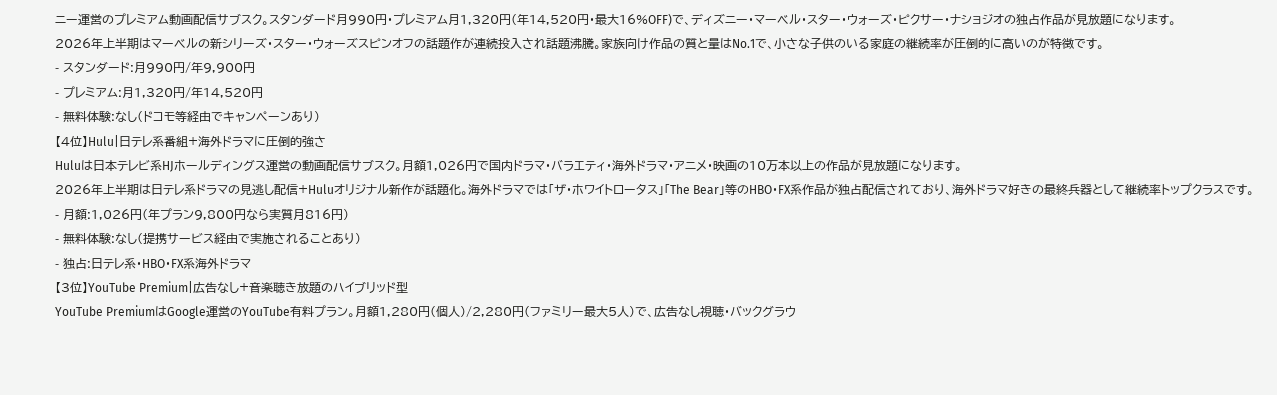ニー運営のプレミアム動画配信サブスク。スタンダード月990円・プレミアム月1,320円(年14,520円・最大16%OFF)で、ディズニー・マーベル・スター・ウォーズ・ピクサー・ナショジオの独占作品が見放題になります。
2026年上半期はマーベルの新シリーズ・スター・ウォーズスピンオフの話題作が連続投入され話題沸騰。家族向け作品の質と量はNo.1で、小さな子供のいる家庭の継続率が圧倒的に高いのが特徴です。
- スタンダード:月990円/年9,900円
- プレミアム:月1,320円/年14,520円
- 無料体験:なし(ドコモ等経由でキャンペーンあり)
【4位】Hulu|日テレ系番組+海外ドラマに圧倒的強さ
Huluは日本テレビ系HJホールディングス運営の動画配信サブスク。月額1,026円で国内ドラマ・バラエティ・海外ドラマ・アニメ・映画の10万本以上の作品が見放題になります。
2026年上半期は日テレ系ドラマの見逃し配信+Huluオリジナル新作が話題化。海外ドラマでは「ザ・ホワイトロータス」「The Bear」等のHBO・FX系作品が独占配信されており、海外ドラマ好きの最終兵器として継続率トップクラスです。
- 月額:1,026円(年プラン9,800円なら実質月816円)
- 無料体験:なし(提携サービス経由で実施されることあり)
- 独占:日テレ系・HBO・FX系海外ドラマ
【3位】YouTube Premium|広告なし+音楽聴き放題のハイブリッド型
YouTube PremiumはGoogle運営のYouTube有料プラン。月額1,280円(個人)/2,280円(ファミリー最大5人)で、広告なし視聴・バックグラウ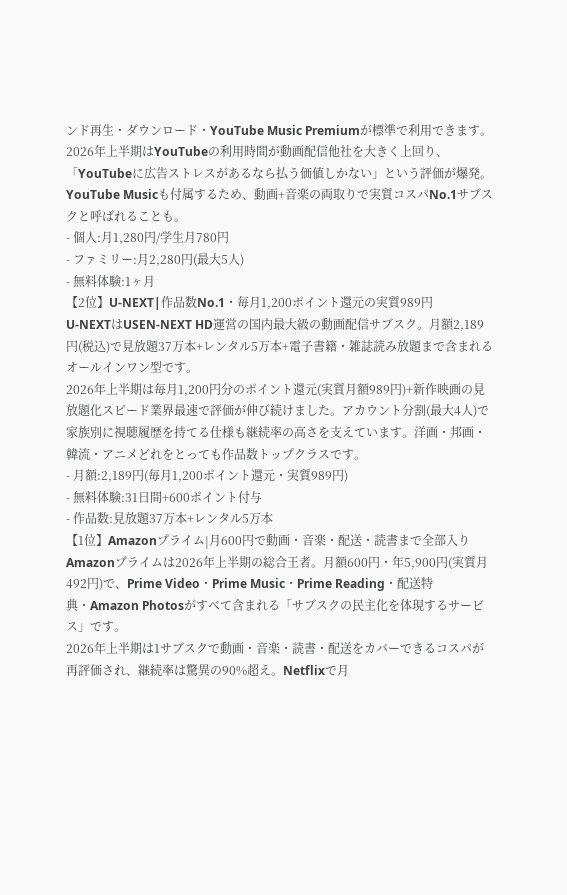ンド再生・ダウンロード・YouTube Music Premiumが標準で利用できます。
2026年上半期はYouTubeの利用時間が動画配信他社を大きく上回り、「YouTubeに広告ストレスがあるなら払う価値しかない」という評価が爆発。YouTube Musicも付属するため、動画+音楽の両取りで実質コスパNo.1サブスクと呼ばれることも。
- 個人:月1,280円/学生月780円
- ファミリー:月2,280円(最大5人)
- 無料体験:1ヶ月
【2位】U-NEXT|作品数No.1・毎月1,200ポイント還元の実質989円
U-NEXTはUSEN-NEXT HD運営の国内最大級の動画配信サブスク。月額2,189円(税込)で見放題37万本+レンタル5万本+電子書籍・雑誌読み放題まで含まれるオールインワン型です。
2026年上半期は毎月1,200円分のポイント還元(実質月額989円)+新作映画の見放題化スピード業界最速で評価が伸び続けました。アカウント分割(最大4人)で家族別に視聴履歴を持てる仕様も継続率の高さを支えています。洋画・邦画・韓流・アニメどれをとっても作品数トップクラスです。
- 月額:2,189円(毎月1,200ポイント還元・実質989円)
- 無料体験:31日間+600ポイント付与
- 作品数:見放題37万本+レンタル5万本
【1位】Amazonプライム|月600円で動画・音楽・配送・読書まで全部入り
Amazonプライムは2026年上半期の総合王者。月額600円・年5,900円(実質月492円)で、Prime Video・Prime Music・Prime Reading・配送特典・Amazon Photosがすべて含まれる「サブスクの民主化を体現するサービス」です。
2026年上半期は1サブスクで動画・音楽・読書・配送をカバーできるコスパが再評価され、継続率は驚異の90%超え。Netflixで月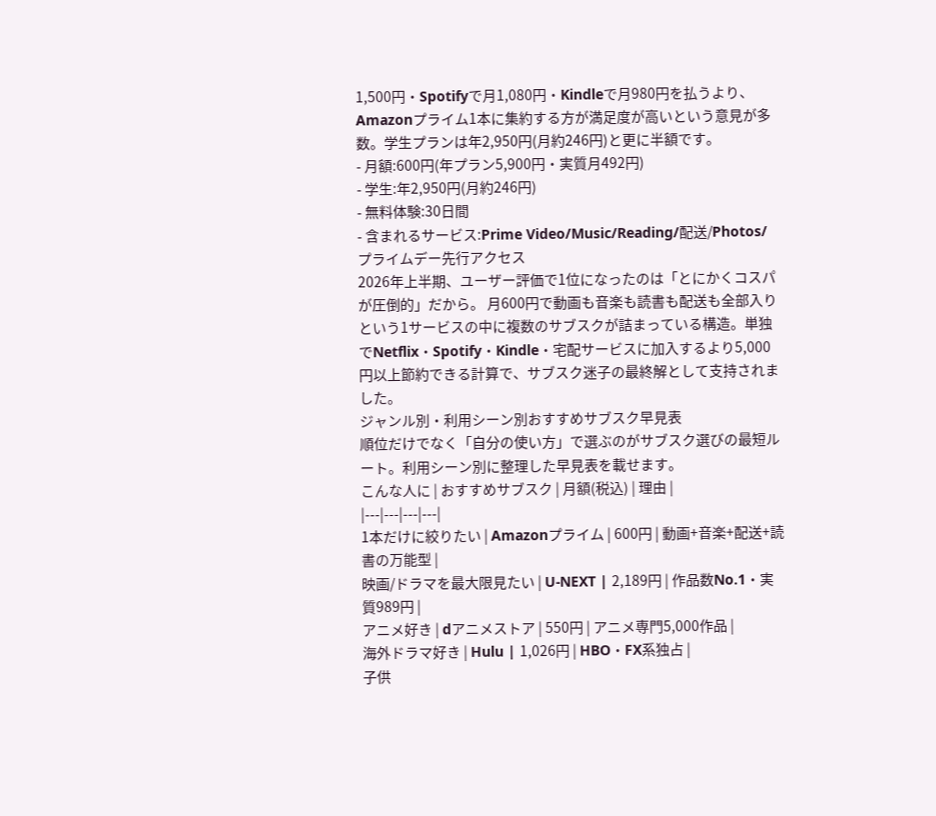1,500円・Spotifyで月1,080円・Kindleで月980円を払うより、Amazonプライム1本に集約する方が満足度が高いという意見が多数。学生プランは年2,950円(月約246円)と更に半額です。
- 月額:600円(年プラン5,900円・実質月492円)
- 学生:年2,950円(月約246円)
- 無料体験:30日間
- 含まれるサービス:Prime Video/Music/Reading/配送/Photos/プライムデー先行アクセス
2026年上半期、ユーザー評価で1位になったのは「とにかくコスパが圧倒的」だから。 月600円で動画も音楽も読書も配送も全部入りという1サービスの中に複数のサブスクが詰まっている構造。単独でNetflix・Spotify・Kindle・宅配サービスに加入するより5,000円以上節約できる計算で、サブスク迷子の最終解として支持されました。
ジャンル別・利用シーン別おすすめサブスク早見表
順位だけでなく「自分の使い方」で選ぶのがサブスク選びの最短ルート。利用シーン別に整理した早見表を載せます。
こんな人に | おすすめサブスク | 月額(税込) | 理由 |
|---|---|---|---|
1本だけに絞りたい | Amazonプライム | 600円 | 動画+音楽+配送+読書の万能型 |
映画/ドラマを最大限見たい | U-NEXT | 2,189円 | 作品数No.1・実質989円 |
アニメ好き | dアニメストア | 550円 | アニメ専門5,000作品 |
海外ドラマ好き | Hulu | 1,026円 | HBO・FX系独占 |
子供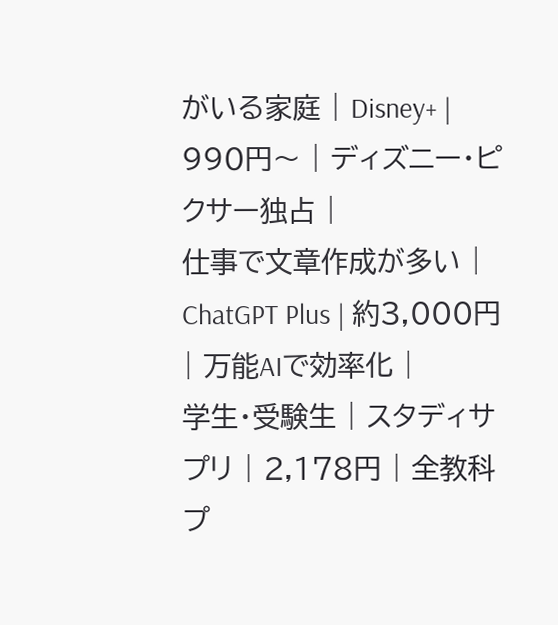がいる家庭 | Disney+ | 990円〜 | ディズニー・ピクサー独占 |
仕事で文章作成が多い | ChatGPT Plus | 約3,000円 | 万能AIで効率化 |
学生・受験生 | スタディサプリ | 2,178円 | 全教科プ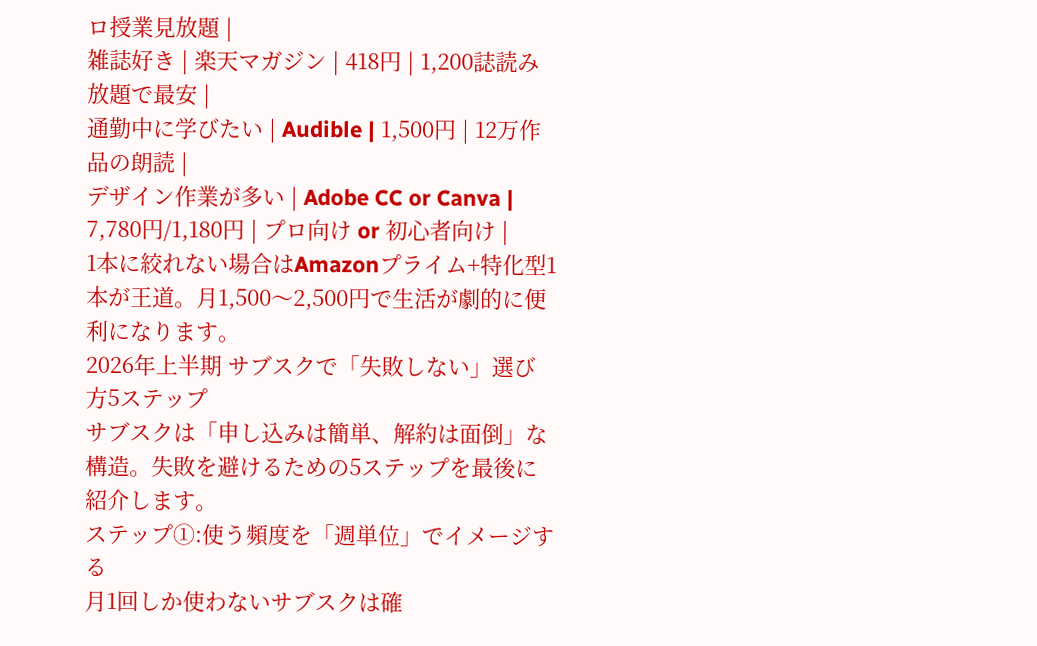ロ授業見放題 |
雑誌好き | 楽天マガジン | 418円 | 1,200誌読み放題で最安 |
通勤中に学びたい | Audible | 1,500円 | 12万作品の朗読 |
デザイン作業が多い | Adobe CC or Canva | 7,780円/1,180円 | プロ向け or 初心者向け |
1本に絞れない場合はAmazonプライム+特化型1本が王道。月1,500〜2,500円で生活が劇的に便利になります。
2026年上半期 サブスクで「失敗しない」選び方5ステップ
サブスクは「申し込みは簡単、解約は面倒」な構造。失敗を避けるための5ステップを最後に紹介します。
ステップ①:使う頻度を「週単位」でイメージする
月1回しか使わないサブスクは確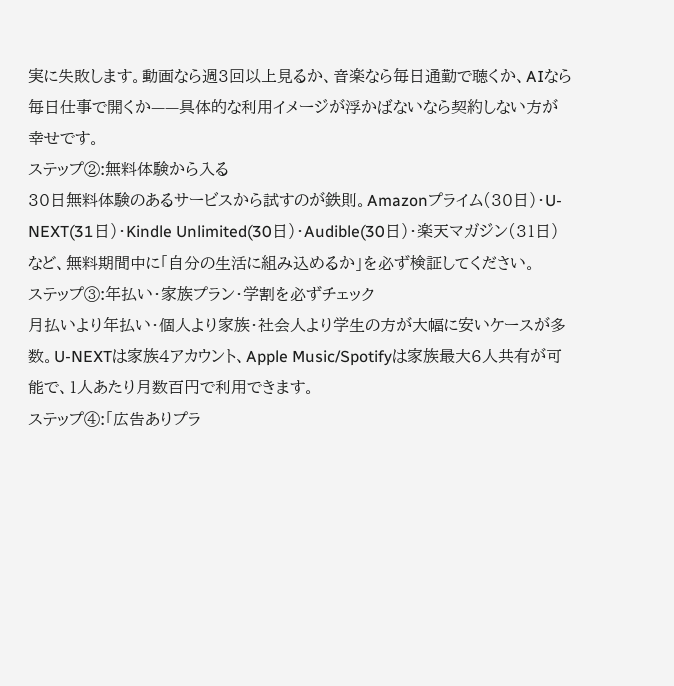実に失敗します。動画なら週3回以上見るか、音楽なら毎日通勤で聴くか、AIなら毎日仕事で開くか——具体的な利用イメージが浮かばないなら契約しない方が幸せです。
ステップ②:無料体験から入る
30日無料体験のあるサービスから試すのが鉄則。Amazonプライム(30日)・U-NEXT(31日)・Kindle Unlimited(30日)・Audible(30日)・楽天マガジン(31日)など、無料期間中に「自分の生活に組み込めるか」を必ず検証してください。
ステップ③:年払い・家族プラン・学割を必ずチェック
月払いより年払い・個人より家族・社会人より学生の方が大幅に安いケースが多数。U-NEXTは家族4アカウント、Apple Music/Spotifyは家族最大6人共有が可能で、1人あたり月数百円で利用できます。
ステップ④:「広告ありプラ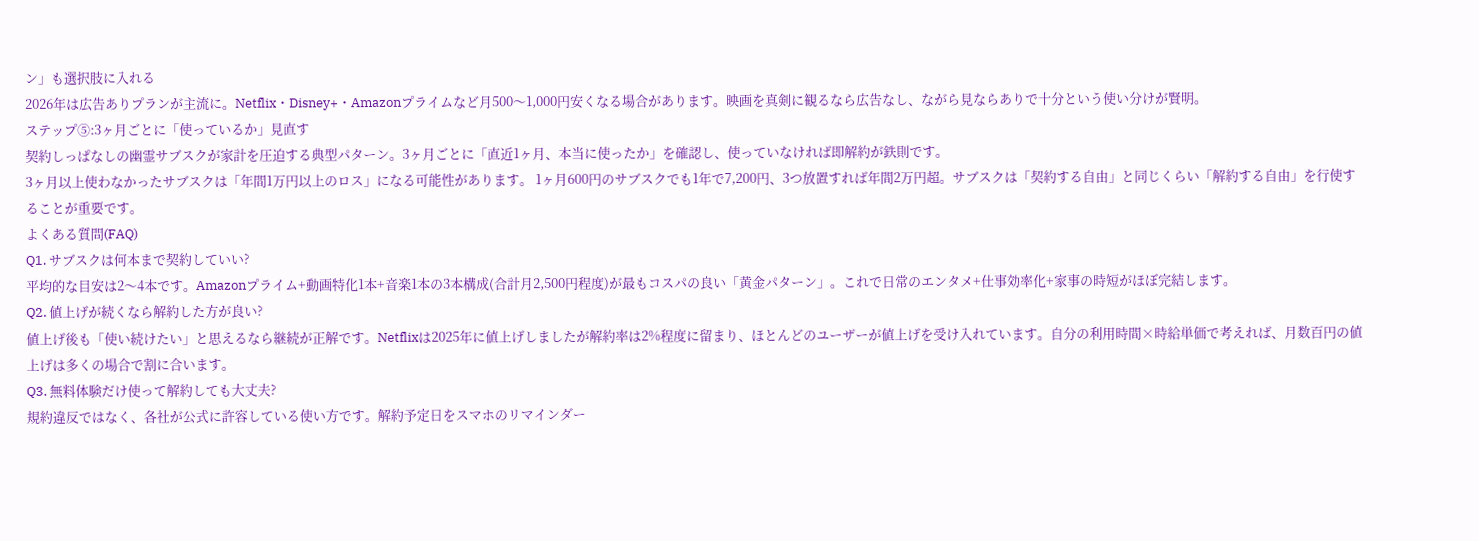ン」も選択肢に入れる
2026年は広告ありプランが主流に。Netflix・Disney+・Amazonプライムなど月500〜1,000円安くなる場合があります。映画を真剣に観るなら広告なし、ながら見ならありで十分という使い分けが賢明。
ステップ⑤:3ヶ月ごとに「使っているか」見直す
契約しっぱなしの幽霊サブスクが家計を圧迫する典型パターン。3ヶ月ごとに「直近1ヶ月、本当に使ったか」を確認し、使っていなければ即解約が鉄則です。
3ヶ月以上使わなかったサブスクは「年間1万円以上のロス」になる可能性があります。 1ヶ月600円のサブスクでも1年で7,200円、3つ放置すれば年間2万円超。サブスクは「契約する自由」と同じくらい「解約する自由」を行使することが重要です。
よくある質問(FAQ)
Q1. サブスクは何本まで契約していい?
平均的な目安は2〜4本です。Amazonプライム+動画特化1本+音楽1本の3本構成(合計月2,500円程度)が最もコスパの良い「黄金パターン」。これで日常のエンタメ+仕事効率化+家事の時短がほぼ完結します。
Q2. 値上げが続くなら解約した方が良い?
値上げ後も「使い続けたい」と思えるなら継続が正解です。Netflixは2025年に値上げしましたが解約率は2%程度に留まり、ほとんどのユーザーが値上げを受け入れています。自分の利用時間×時給単価で考えれば、月数百円の値上げは多くの場合で割に合います。
Q3. 無料体験だけ使って解約しても大丈夫?
規約違反ではなく、各社が公式に許容している使い方です。解約予定日をスマホのリマインダー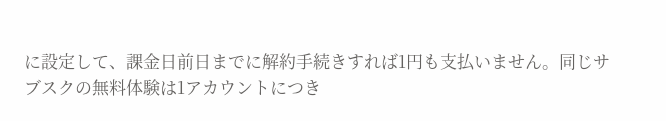に設定して、課金日前日までに解約手続きすれば1円も支払いません。同じサブスクの無料体験は1アカウントにつき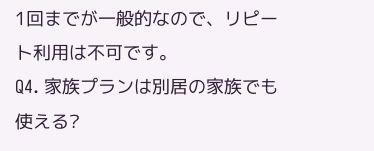1回までが一般的なので、リピート利用は不可です。
Q4. 家族プランは別居の家族でも使える?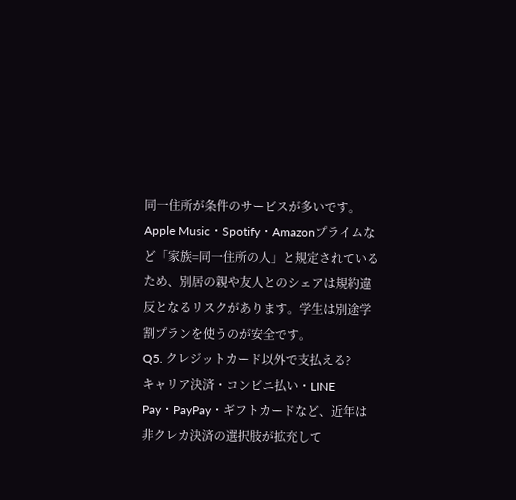同一住所が条件のサービスが多いです。Apple Music・Spotify・Amazonプライムなど「家族=同一住所の人」と規定されているため、別居の親や友人とのシェアは規約違反となるリスクがあります。学生は別途学割プランを使うのが安全です。
Q5. クレジットカード以外で支払える?
キャリア決済・コンビニ払い・LINE Pay・PayPay・ギフトカードなど、近年は非クレカ決済の選択肢が拡充して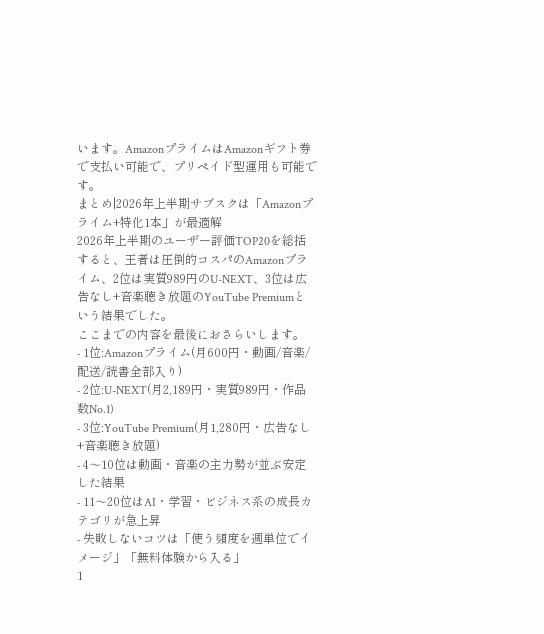います。AmazonプライムはAmazonギフト券で支払い可能で、プリペイド型運用も可能です。
まとめ|2026年上半期サブスクは「Amazonプライム+特化1本」が最適解
2026年上半期のユーザー評価TOP20を総括すると、王者は圧倒的コスパのAmazonプライム、2位は実質989円のU-NEXT、3位は広告なし+音楽聴き放題のYouTube Premiumという結果でした。
ここまでの内容を最後におさらいします。
- 1位:Amazonプライム(月600円・動画/音楽/配送/読書全部入り)
- 2位:U-NEXT(月2,189円・実質989円・作品数No.1)
- 3位:YouTube Premium(月1,280円・広告なし+音楽聴き放題)
- 4〜10位は動画・音楽の主力勢が並ぶ安定した結果
- 11〜20位はAI・学習・ビジネス系の成長カテゴリが急上昇
- 失敗しないコツは「使う頻度を週単位でイメージ」「無料体験から入る」
1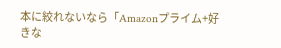本に絞れないなら「Amazonプライム+好きな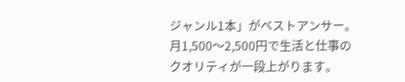ジャンル1本」がベストアンサー。月1,500〜2,500円で生活と仕事のクオリティが一段上がります。